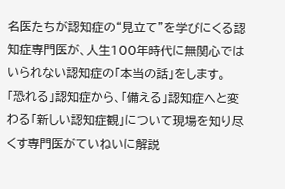名医たちが認知症の“見立て”を学びにくる認知症専門医が、人生100年時代に無関心ではいられない認知症の「本当の話」をします。
「恐れる」認知症から、「備える」認知症へと変わる「新しい認知症観」について現場を知り尽くす専門医がていねいに解説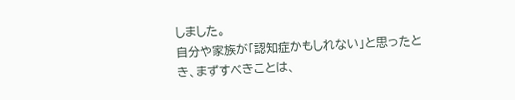しました。
自分や家族が「認知症かもしれない」と思ったとき、まずすべきことは、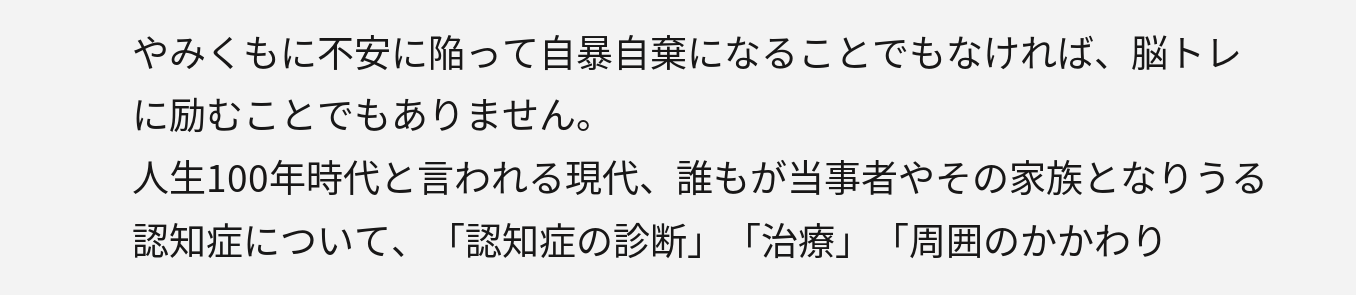やみくもに不安に陥って自暴自棄になることでもなければ、脳トレに励むことでもありません。
人生100年時代と言われる現代、誰もが当事者やその家族となりうる認知症について、「認知症の診断」「治療」「周囲のかかわり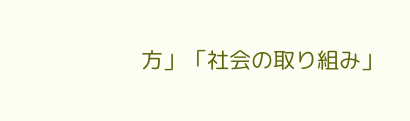方」「社会の取り組み」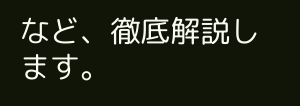など、徹底解説します。